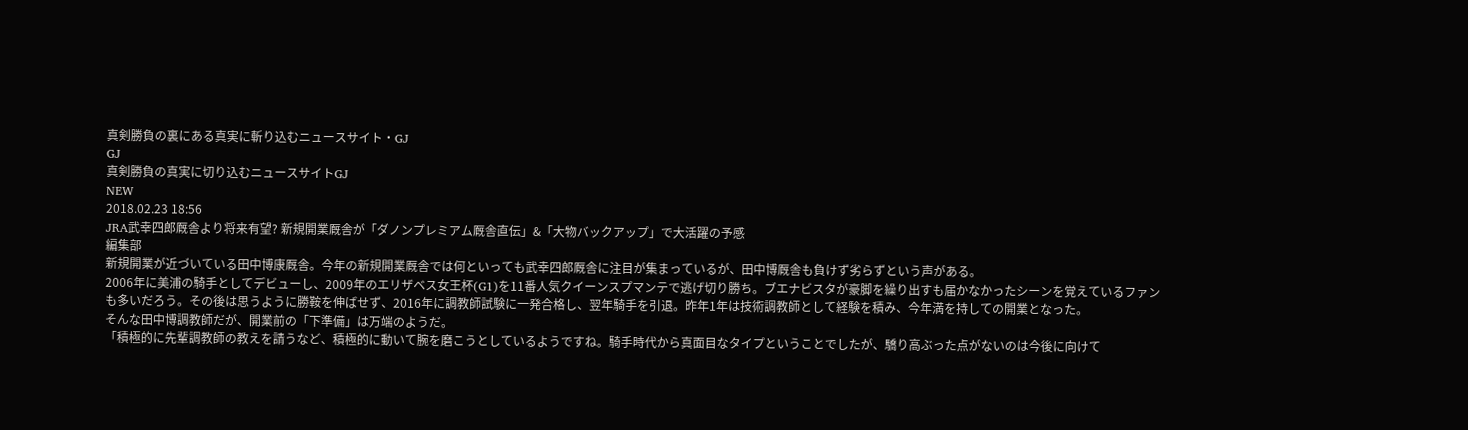真剣勝負の裏にある真実に斬り込むニュースサイト・GJ
GJ
真剣勝負の真実に切り込むニュースサイトGJ
NEW
2018.02.23 18:56
JRA武幸四郎厩舎より将来有望? 新規開業厩舎が「ダノンプレミアム厩舎直伝」&「大物バックアップ」で大活躍の予感
編集部
新規開業が近づいている田中博康厩舎。今年の新規開業厩舎では何といっても武幸四郎厩舎に注目が集まっているが、田中博厩舎も負けず劣らずという声がある。
2006年に美浦の騎手としてデビューし、2009年のエリザベス女王杯(G1)を11番人気クイーンスプマンテで逃げ切り勝ち。ブエナビスタが豪脚を繰り出すも届かなかったシーンを覚えているファンも多いだろう。その後は思うように勝鞍を伸ばせず、2016年に調教師試験に一発合格し、翌年騎手を引退。昨年1年は技術調教師として経験を積み、今年満を持しての開業となった。
そんな田中博調教師だが、開業前の「下準備」は万端のようだ。
「積極的に先輩調教師の教えを請うなど、積極的に動いて腕を磨こうとしているようですね。騎手時代から真面目なタイプということでしたが、驕り高ぶった点がないのは今後に向けて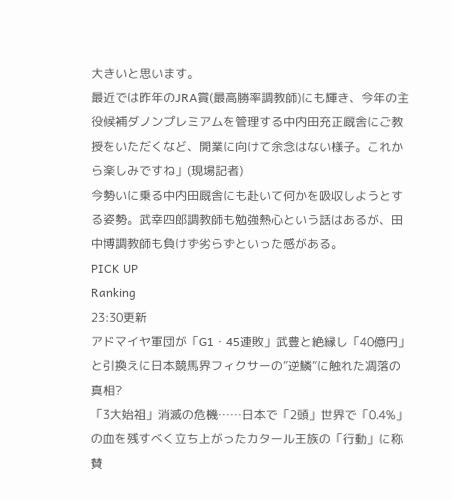大きいと思います。
最近では昨年のJRA賞(最高勝率調教師)にも輝き、今年の主役候補ダノンプレミアムを管理する中内田充正厩舎にご教授をいただくなど、開業に向けて余念はない様子。これから楽しみですね」(現場記者)
今勢いに乗る中内田厩舎にも赴いて何かを吸収しようとする姿勢。武幸四郎調教師も勉強熱心という話はあるが、田中博調教師も負けず劣らずといった感がある。
PICK UP
Ranking
23:30更新
アドマイヤ軍団が「G1・45連敗」武豊と絶縁し「40億円」と引換えに日本競馬界フィクサーの”逆鱗”に触れた凋落の真相?
「3大始祖」消滅の危機……日本で「2頭」世界で「0.4%」の血を残すべく立ち上がったカタール王族の「行動」に称賛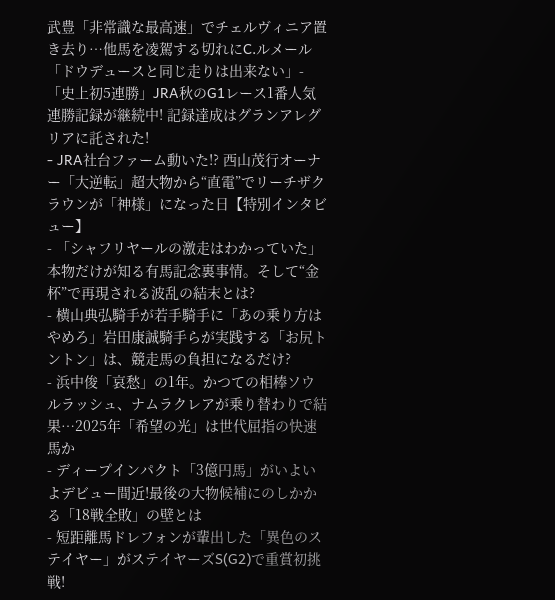武豊「非常識な最高速」でチェルヴィニア置き去り…他馬を凌駕する切れにC.ルメール「ドウデュースと同じ走りは出来ない」- 「史上初5連勝」JRA秋のG1レース1番人気連勝記録が継続中! 記録達成はグランアレグリアに託された!
- JRA社台ファーム動いた!? 西山茂行オーナー「大逆転」超大物から“直電”でリーチザクラウンが「神様」になった日【特別インタビュー】
- 「シャフリヤールの激走はわかっていた」本物だけが知る有馬記念裏事情。そして“金杯”で再現される波乱の結末とは?
- 横山典弘騎手が若手騎手に「あの乗り方はやめろ」岩田康誠騎手らが実践する「お尻トントン」は、競走馬の負担になるだけ?
- 浜中俊「哀愁」の1年。かつての相棒ソウルラッシュ、ナムラクレアが乗り替わりで結果…2025年「希望の光」は世代屈指の快速馬か
- ディープインパクト「3億円馬」がいよいよデビュー間近!最後の大物候補にのしかかる「18戦全敗」の壁とは
- 短距離馬ドレフォンが輩出した「異色のステイヤー」がステイヤーズS(G2)で重賞初挑戦!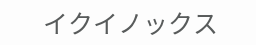イクイノックス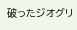破ったジオグリ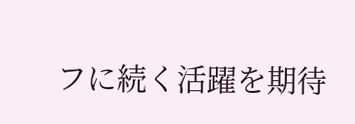フに続く活躍を期待